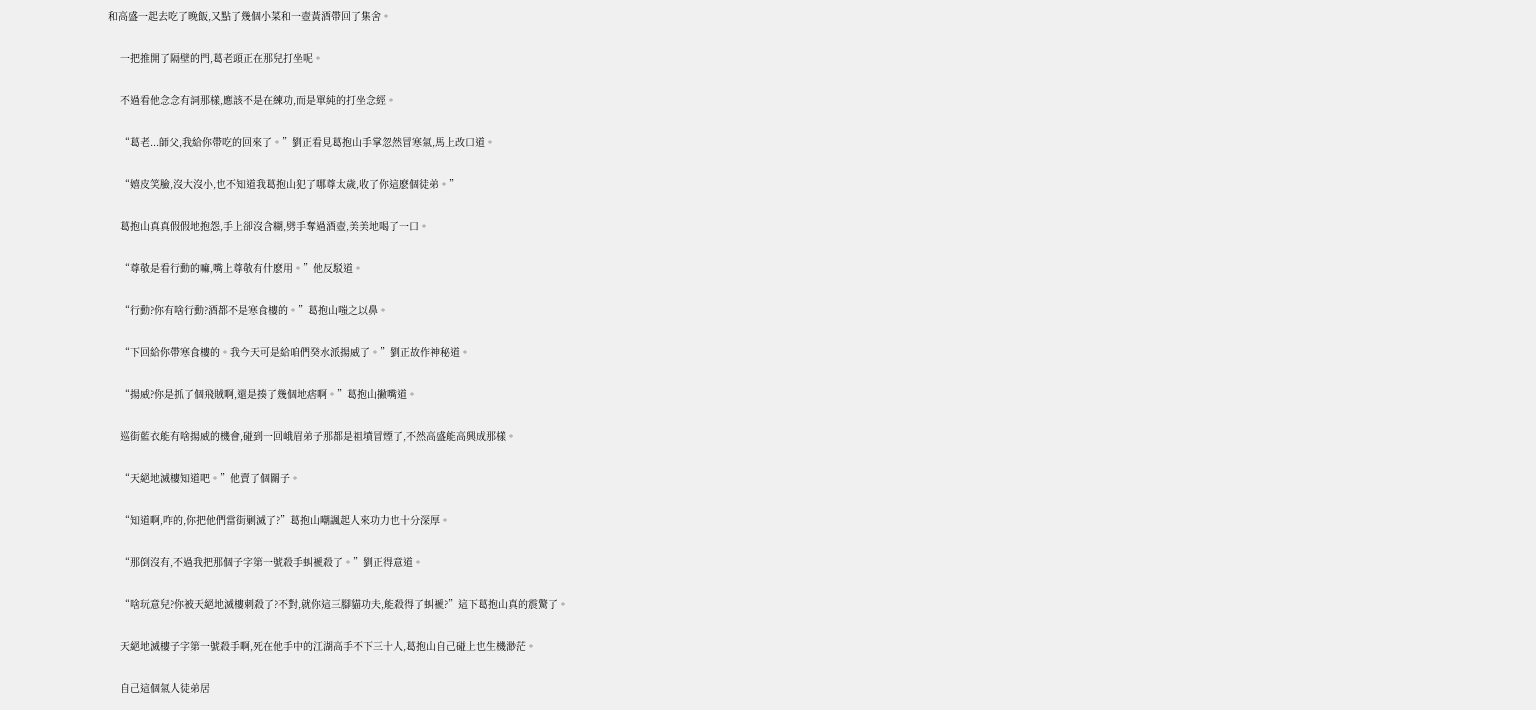和高盛一起去吃了晚飯,又點了幾個小菜和一壺黃酒帶回了集舍。


    一把推開了隔壁的門,葛老頭正在那兒打坐呢。


    不過看他念念有詞那樣,應該不是在練功,而是單純的打坐念經。


    “葛老...師父,我給你帶吃的回來了。”劉正看見葛抱山手掌忽然冒寒氣,馬上改口道。


    “嬉皮笑臉,沒大沒小,也不知道我葛抱山犯了哪尊太歲,收了你這麽個徒弟。”


    葛抱山真真假假地抱怨,手上卻沒含糊,劈手奪過酒壺,美美地喝了一口。


    “尊敬是看行動的嘛,嘴上尊敬有什麽用。”他反駁道。


    “行動?你有啥行動?酒都不是寒食樓的。”葛抱山嗤之以鼻。


    “下回給你帶寒食樓的。我今天可是給咱們癸水派揚威了。”劉正故作神秘道。


    “揚威?你是抓了個飛賊啊,還是揍了幾個地痞啊。”葛抱山撇嘴道。


    巡街藍衣能有啥揚威的機會,碰到一回峨眉弟子那都是祖墳冒煙了,不然高盛能高興成那樣。


    “天絕地滅樓知道吧。”他賣了個關子。


    “知道啊,咋的,你把他們當街剿滅了?”葛抱山嘲諷起人來功力也十分深厚。


    “那倒沒有,不過我把那個子字第一號殺手虯褫殺了。”劉正得意道。


    “啥玩意兒?你被天絕地滅樓刺殺了?不對,就你這三腳貓功夫,能殺得了虯褫?”這下葛抱山真的震驚了。


    天絕地滅樓子字第一號殺手啊,死在他手中的江湖高手不下三十人,葛抱山自己碰上也生機渺茫。


    自己這個氣人徒弟居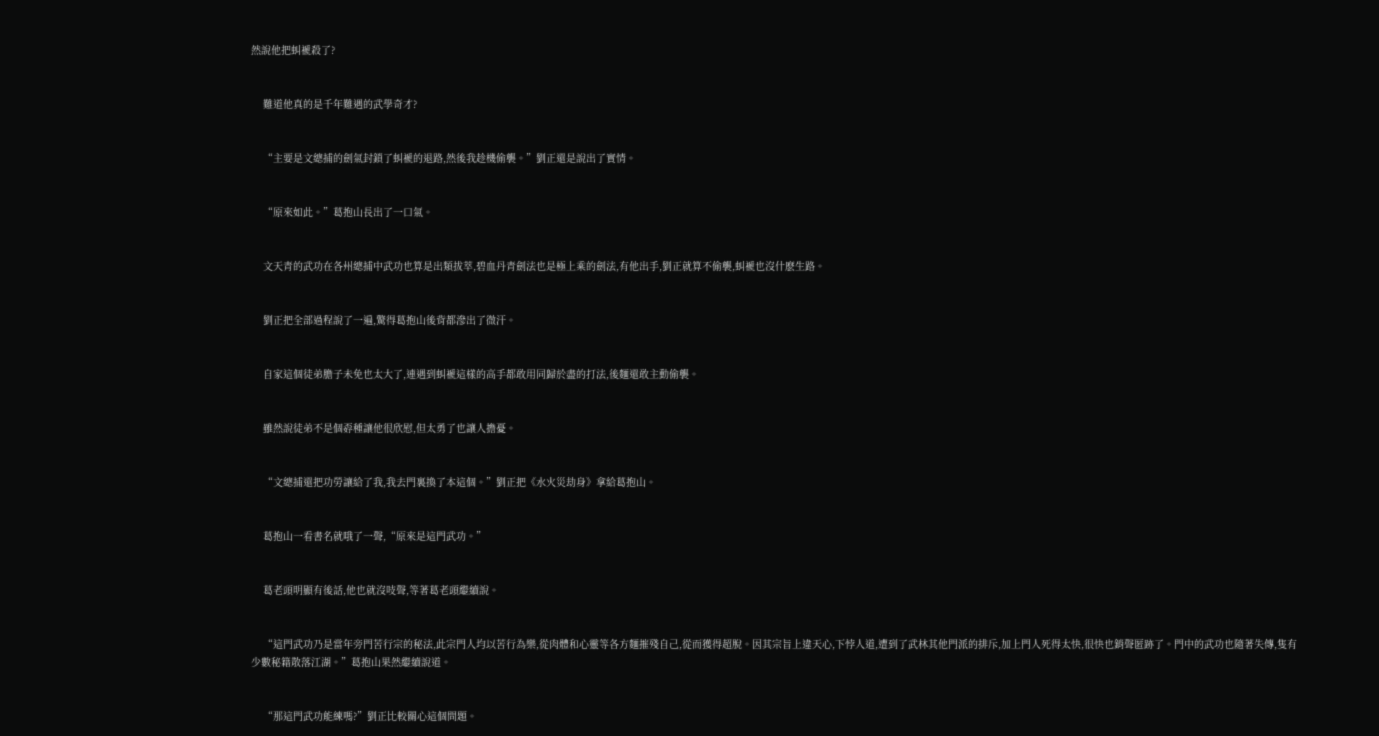然說他把虯褫殺了?


    難道他真的是千年難遇的武學奇才?


    “主要是文總捕的劍氣封鎖了虯褫的退路,然後我趁機偷襲。”劉正還是說出了實情。


    “原來如此。”葛抱山長出了一口氣。


    文天青的武功在各州總捕中武功也算是出類拔萃,碧血丹青劍法也是極上乘的劍法,有他出手,劉正就算不偷襲,虯褫也沒什麽生路。


    劉正把全部過程說了一遍,驚得葛抱山後背都滲出了微汗。


    自家這個徒弟膽子未免也太大了,連遇到虯褫這樣的高手都敢用同歸於盡的打法,後麵還敢主動偷襲。


    雖然說徒弟不是個孬種讓他很欣慰,但太勇了也讓人擔憂。


    “文總捕還把功勞讓給了我,我去門裏換了本這個。”劉正把《水火災劫身》拿給葛抱山。


    葛抱山一看書名就哦了一聲,“原來是這門武功。”


    葛老頭明顯有後話,他也就沒吱聲,等著葛老頭繼續說。


    “這門武功乃是當年旁門苦行宗的秘法,此宗門人均以苦行為樂,從肉體和心靈等各方麵摧殘自己,從而獲得超脫。因其宗旨上違天心,下悖人道,遭到了武林其他門派的排斥,加上門人死得太快,很快也銷聲匿跡了。門中的武功也隨著失傳,隻有少數秘籍散落江湖。”葛抱山果然繼續說道。


    “那這門武功能練嗎?”劉正比較關心這個問題。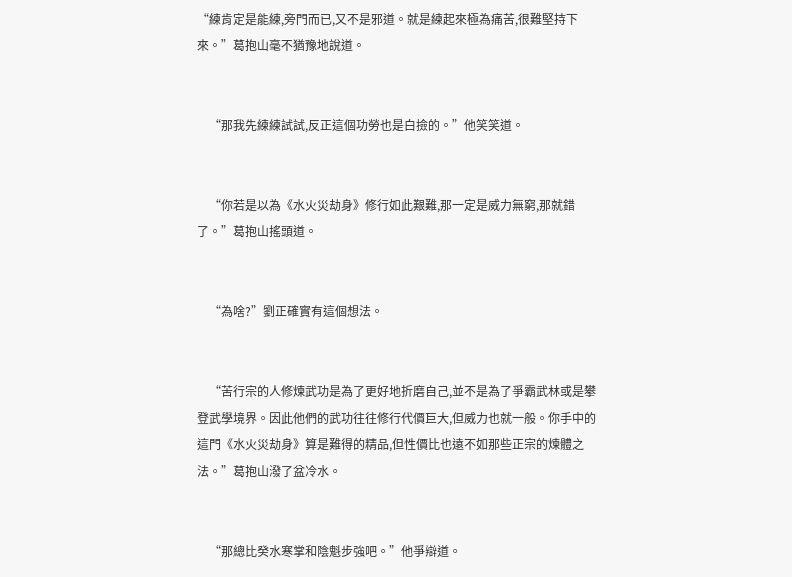“練肯定是能練,旁門而已,又不是邪道。就是練起來極為痛苦,很難堅持下來。”葛抱山毫不猶豫地說道。


    “那我先練練試試,反正這個功勞也是白撿的。”他笑笑道。


    “你若是以為《水火災劫身》修行如此艱難,那一定是威力無窮,那就錯了。”葛抱山搖頭道。


    “為啥?”劉正確實有這個想法。


    “苦行宗的人修煉武功是為了更好地折磨自己,並不是為了爭霸武林或是攀登武學境界。因此他們的武功往往修行代價巨大,但威力也就一般。你手中的這門《水火災劫身》算是難得的精品,但性價比也遠不如那些正宗的煉體之法。”葛抱山潑了盆冷水。


    “那總比癸水寒掌和陰魁步強吧。”他爭辯道。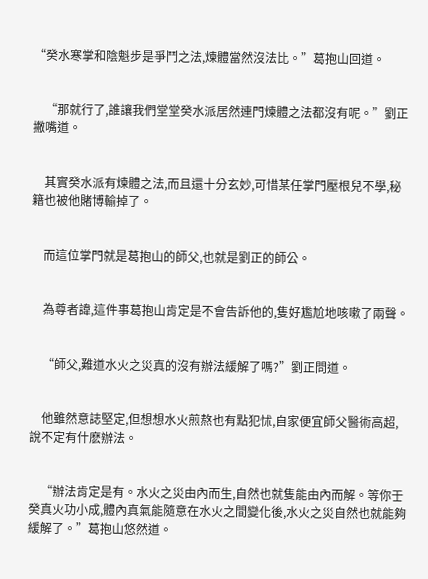“癸水寒掌和陰魁步是爭鬥之法,煉體當然沒法比。”葛抱山回道。


    “那就行了,誰讓我們堂堂癸水派居然連門煉體之法都沒有呢。”劉正撇嘴道。


    其實癸水派有煉體之法,而且還十分玄妙,可惜某任掌門壓根兒不學,秘籍也被他賭博輸掉了。


    而這位掌門就是葛抱山的師父,也就是劉正的師公。


    為尊者諱,這件事葛抱山肯定是不會告訴他的,隻好尷尬地咳嗽了兩聲。


    “師父,難道水火之災真的沒有辦法緩解了嗎?”劉正問道。


    他雖然意誌堅定,但想想水火煎熬也有點犯怵,自家便宜師父醫術高超,說不定有什麽辦法。


    “辦法肯定是有。水火之災由內而生,自然也就隻能由內而解。等你壬癸真火功小成,體內真氣能隨意在水火之間變化後,水火之災自然也就能夠緩解了。”葛抱山悠然道。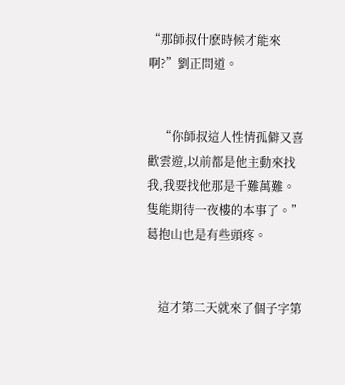“那師叔什麽時候才能來啊?”劉正問道。


    “你師叔這人性情孤僻又喜歡雲遊,以前都是他主動來找我,我要找他那是千難萬難。隻能期待一夜樓的本事了。”葛抱山也是有些頭疼。


    這才第二天就來了個子字第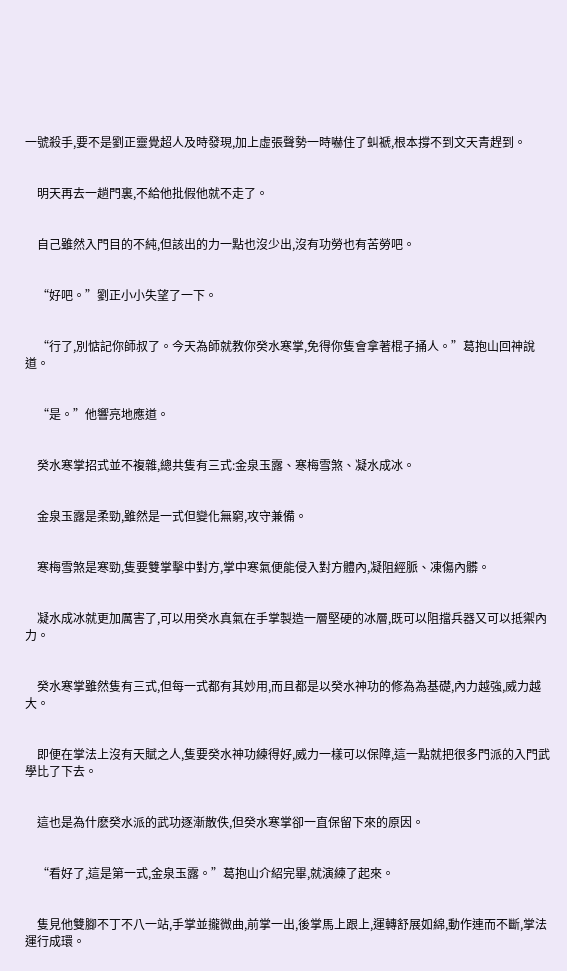一號殺手,要不是劉正靈覺超人及時發現,加上虛張聲勢一時嚇住了虯褫,根本撐不到文天青趕到。


    明天再去一趟門裏,不給他批假他就不走了。


    自己雖然入門目的不純,但該出的力一點也沒少出,沒有功勞也有苦勞吧。


    “好吧。”劉正小小失望了一下。


    “行了,別惦記你師叔了。今天為師就教你癸水寒掌,免得你隻會拿著棍子捅人。”葛抱山回神說道。


    “是。”他響亮地應道。


    癸水寒掌招式並不複雜,總共隻有三式:金泉玉露、寒梅雪煞、凝水成冰。


    金泉玉露是柔勁,雖然是一式但變化無窮,攻守兼備。


    寒梅雪煞是寒勁,隻要雙掌擊中對方,掌中寒氣便能侵入對方體內,凝阻經脈、凍傷內髒。


    凝水成冰就更加厲害了,可以用癸水真氣在手掌製造一層堅硬的冰層,既可以阻擋兵器又可以抵禦內力。


    癸水寒掌雖然隻有三式,但每一式都有其妙用,而且都是以癸水神功的修為為基礎,內力越強,威力越大。


    即便在掌法上沒有天賦之人,隻要癸水神功練得好,威力一樣可以保障,這一點就把很多門派的入門武學比了下去。


    這也是為什麽癸水派的武功逐漸散佚,但癸水寒掌卻一直保留下來的原因。


    “看好了,這是第一式,金泉玉露。”葛抱山介紹完畢,就演練了起來。


    隻見他雙腳不丁不八一站,手掌並攏微曲,前掌一出,後掌馬上跟上,運轉舒展如綿,動作連而不斷,掌法運行成環。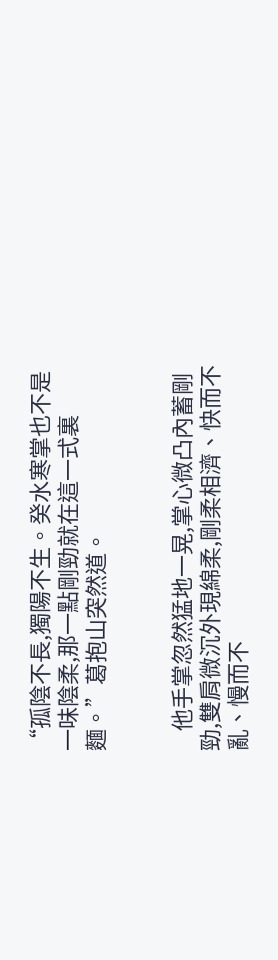“孤陰不長,獨陽不生。癸水寒掌也不是一味陰柔,那一點剛勁就在這一式裏麵。”葛抱山突然道。


    他手掌忽然猛地一晃,掌心微凸內蓄剛勁,雙肩微沉外現綿柔,剛柔相濟、快而不亂、慢而不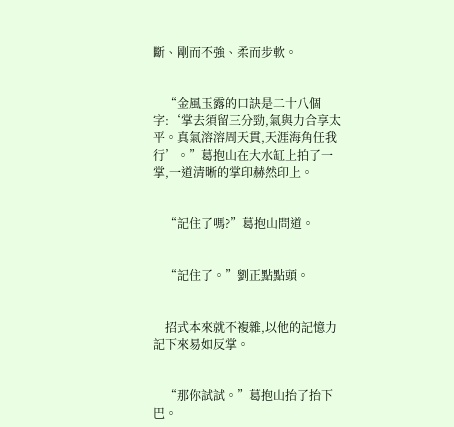斷、剛而不強、柔而步軟。


    “金風玉露的口訣是二十八個字:‘掌去須留三分勁,氣與力合享太平。真氣溶溶周天貫,天涯海角任我行’。”葛抱山在大水缸上拍了一掌,一道清晰的掌印赫然印上。


    “記住了嗎?”葛抱山問道。


    “記住了。”劉正點點頭。


    招式本來就不複雜,以他的記憶力記下來易如反掌。


    “那你試試。”葛抱山抬了抬下巴。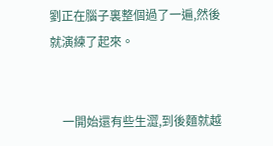劉正在腦子裏整個過了一遍,然後就演練了起來。


    一開始還有些生澀,到後麵就越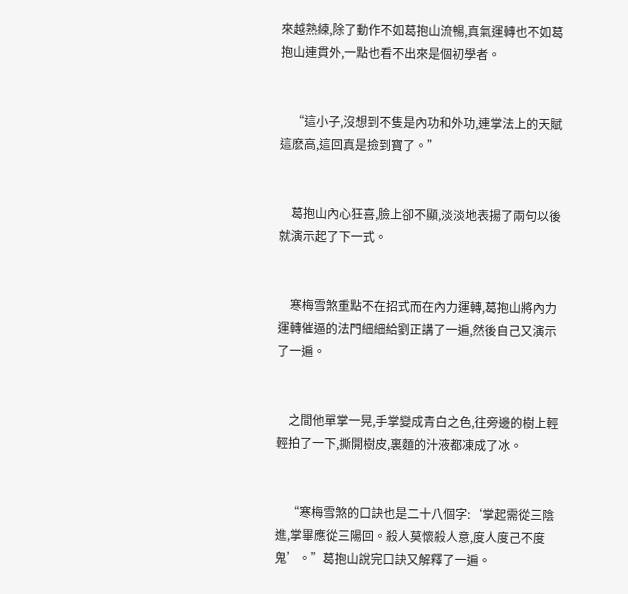來越熟練,除了動作不如葛抱山流暢,真氣運轉也不如葛抱山連貫外,一點也看不出來是個初學者。


    “這小子,沒想到不隻是內功和外功,連掌法上的天賦這麽高,這回真是撿到寶了。”


    葛抱山內心狂喜,臉上卻不顯,淡淡地表揚了兩句以後就演示起了下一式。


    寒梅雪煞重點不在招式而在內力運轉,葛抱山將內力運轉催逼的法門細細給劉正講了一遍,然後自己又演示了一遍。


    之間他單掌一晃,手掌變成青白之色,往旁邊的樹上輕輕拍了一下,撕開樹皮,裏麵的汁液都凍成了冰。


    “寒梅雪煞的口訣也是二十八個字:‘掌起需從三陰進,掌畢應從三陽回。殺人莫懷殺人意,度人度己不度鬼’。”葛抱山說完口訣又解釋了一遍。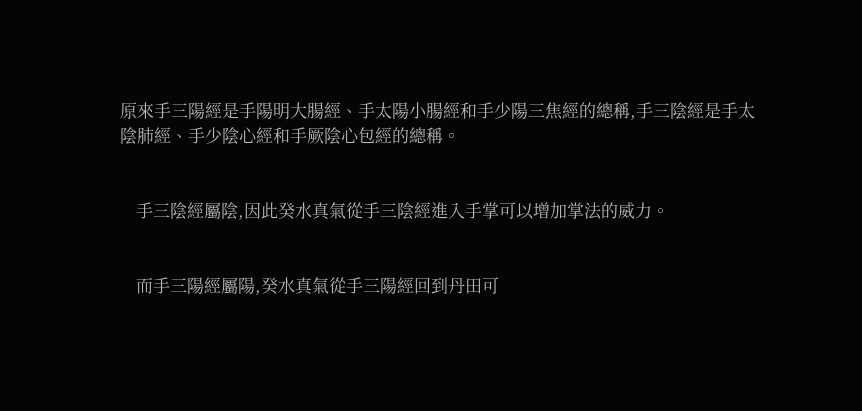原來手三陽經是手陽明大腸經、手太陽小腸經和手少陽三焦經的總稱,手三陰經是手太陰肺經、手少陰心經和手厥陰心包經的總稱。


    手三陰經屬陰,因此癸水真氣從手三陰經進入手掌可以增加掌法的威力。


    而手三陽經屬陽,癸水真氣從手三陽經回到丹田可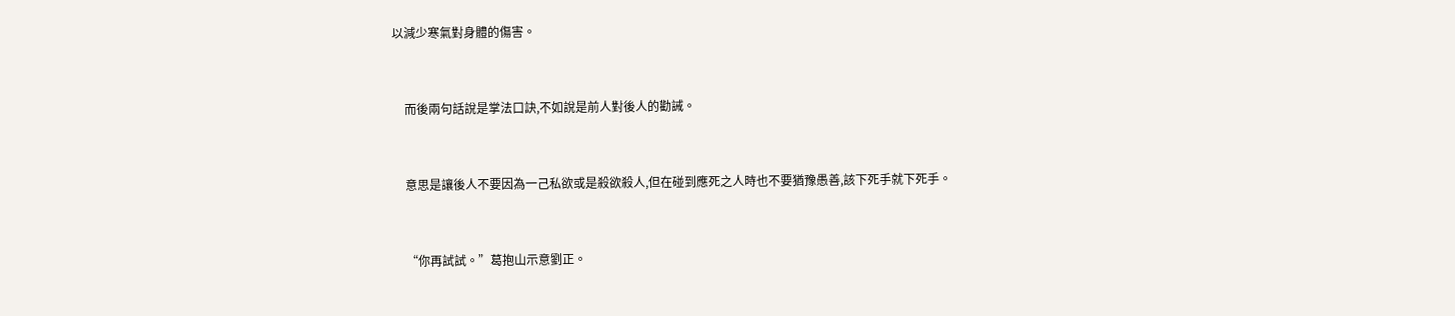以減少寒氣對身體的傷害。


    而後兩句話說是掌法口訣,不如說是前人對後人的勸誡。


    意思是讓後人不要因為一己私欲或是殺欲殺人,但在碰到應死之人時也不要猶豫愚善,該下死手就下死手。


    “你再試試。”葛抱山示意劉正。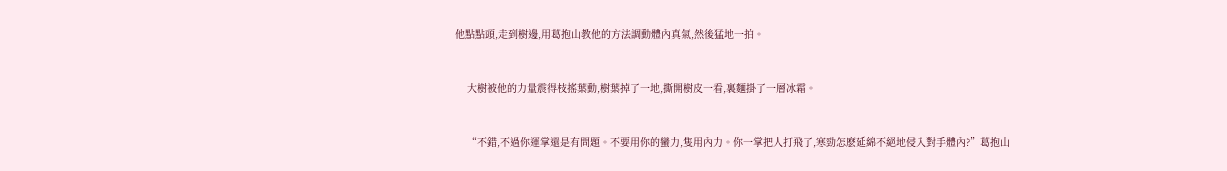他點點頭,走到樹邊,用葛抱山教他的方法調動體內真氣,然後猛地一拍。


    大樹被他的力量震得枝搖葉動,樹葉掉了一地,撕開樹皮一看,裏麵掛了一層冰霜。


    “不錯,不過你運掌還是有問題。不要用你的蠻力,隻用內力。你一掌把人打飛了,寒勁怎麽延綿不絕地侵入對手體內?”葛抱山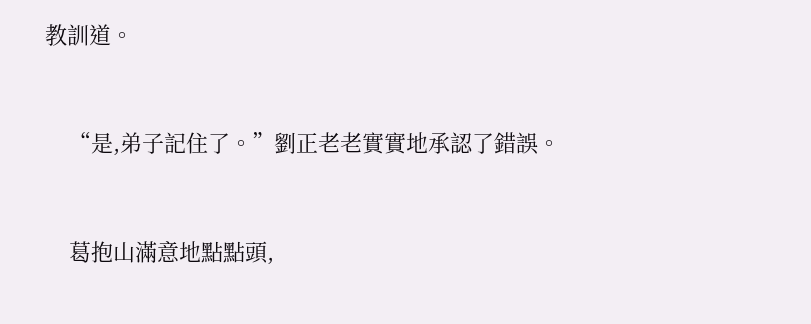教訓道。


    “是,弟子記住了。”劉正老老實實地承認了錯誤。


    葛抱山滿意地點點頭,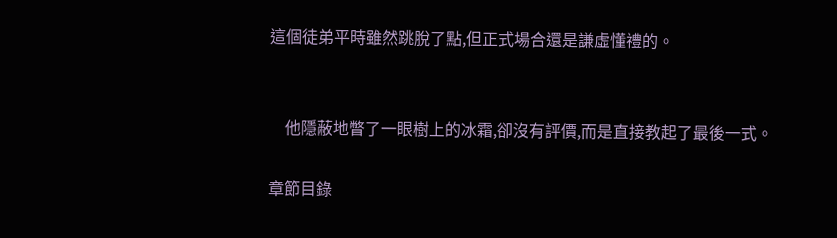這個徒弟平時雖然跳脫了點,但正式場合還是謙虛懂禮的。


    他隱蔽地瞥了一眼樹上的冰霜,卻沒有評價,而是直接教起了最後一式。

章節目錄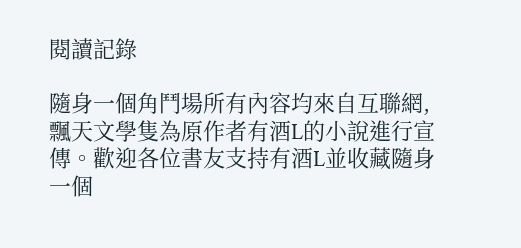閱讀記錄

隨身一個角鬥場所有內容均來自互聯網,飄天文學隻為原作者有酒L的小說進行宣傳。歡迎各位書友支持有酒L並收藏隨身一個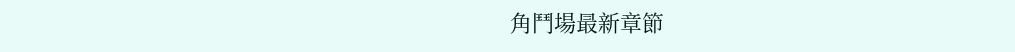角鬥場最新章節